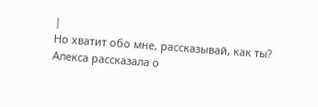|
Но хватит обо мне, рассказывай, как ты?
Алекса рассказала о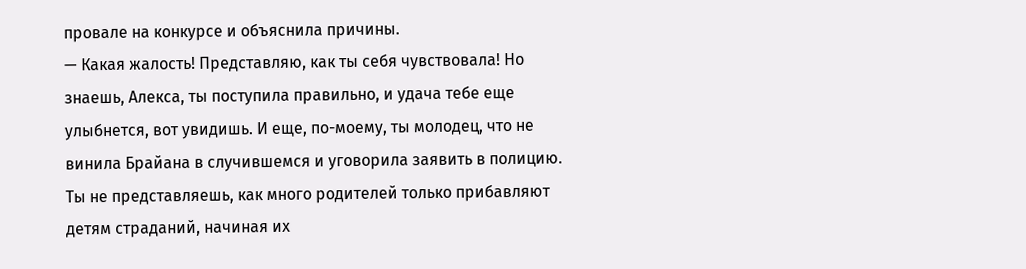провале на конкурсе и объяснила причины.
— Какая жалость! Представляю, как ты себя чувствовала! Но знаешь, Алекса, ты поступила правильно, и удача тебе еще улыбнется, вот увидишь. И еще, по-моему, ты молодец, что не винила Брайана в случившемся и уговорила заявить в полицию. Ты не представляешь, как много родителей только прибавляют детям страданий, начиная их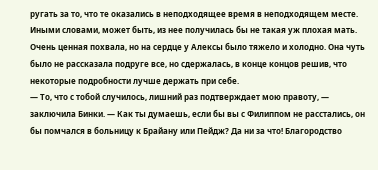ругать за то, что те оказались в неподходящее время в неподходящем месте.
Иными словами, может быть, из нее получилась бы не такая уж плохая мать. Очень ценная похвала, но на сердце у Алексы было тяжело и холодно. Она чуть было не рассказала подруге все, но сдержалась, в конце концов решив, что некоторые подробности лучше держать при себе.
— То, что с тобой случилось, лишний раз подтверждает мою правоту, — заключила Бинки. — Как ты думаешь, если бы вы с Филиппом не расстались, он бы помчался в больницу к Брайану или Пейдж? Да ни за что! Благородство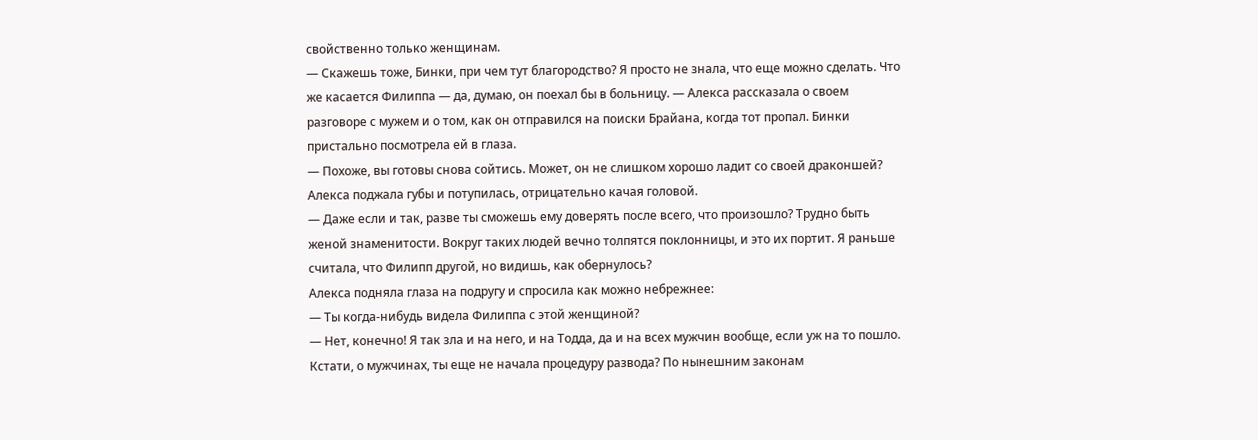свойственно только женщинам.
— Скажешь тоже, Бинки, при чем тут благородство? Я просто не знала, что еще можно сделать. Что же касается Филиппа — да, думаю, он поехал бы в больницу. — Алекса рассказала о своем разговоре с мужем и о том, как он отправился на поиски Брайана, когда тот пропал. Бинки пристально посмотрела ей в глаза.
— Похоже, вы готовы снова сойтись. Может, он не слишком хорошо ладит со своей драконшей?
Алекса поджала губы и потупилась, отрицательно качая головой.
— Даже если и так, разве ты сможешь ему доверять после всего, что произошло? Трудно быть женой знаменитости. Вокруг таких людей вечно толпятся поклонницы, и это их портит. Я раньше считала, что Филипп другой, но видишь, как обернулось?
Алекса подняла глаза на подругу и спросила как можно небрежнее:
— Ты когда-нибудь видела Филиппа с этой женщиной?
— Нет, конечно! Я так зла и на него, и на Тодда, да и на всех мужчин вообще, если уж на то пошло. Кстати, о мужчинах, ты еще не начала процедуру развода? По нынешним законам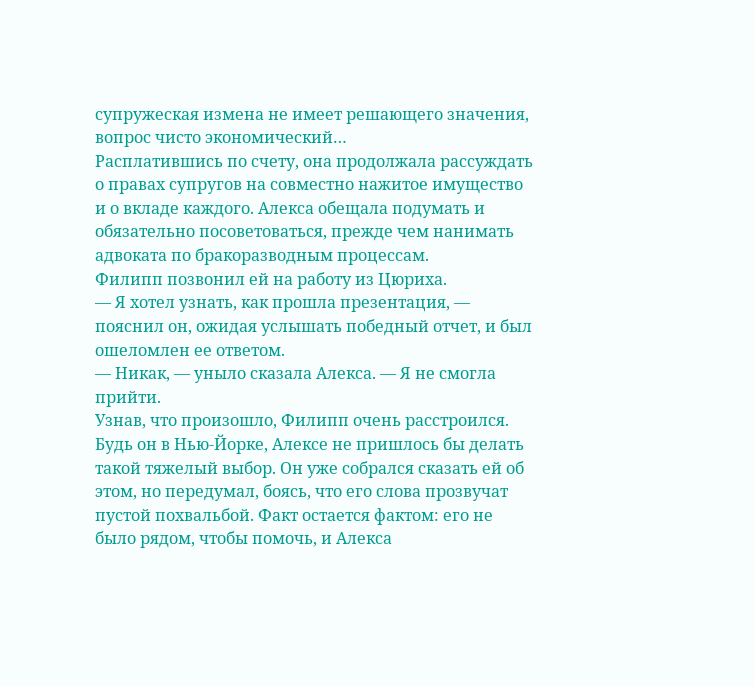супружеская измена не имеет решающего значения, вопрос чисто экономический…
Расплатившись по счету, она продолжала рассуждать о правах супругов на совместно нажитое имущество и о вкладе каждого. Алекса обещала подумать и обязательно посоветоваться, прежде чем нанимать адвоката по бракоразводным процессам.
Филипп позвонил ей на работу из Цюриха.
— Я хотел узнать, как прошла презентация, — пояснил он, ожидая услышать победный отчет, и был ошеломлен ее ответом.
— Никак, — уныло сказала Алекса. — Я не смогла прийти.
Узнав, что произошло, Филипп очень расстроился. Будь он в Нью-Йорке, Алексе не пришлось бы делать такой тяжелый выбор. Он уже собрался сказать ей об этом, но передумал, боясь, что его слова прозвучат пустой похвальбой. Факт остается фактом: его не было рядом, чтобы помочь, и Алекса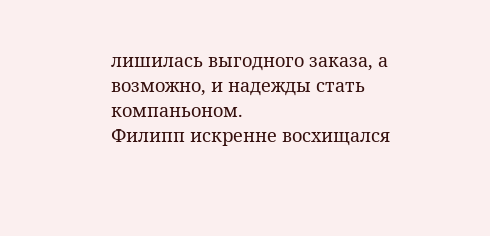лишилась выгодного заказа, а возможно, и надежды стать компаньоном.
Филипп искренне восхищался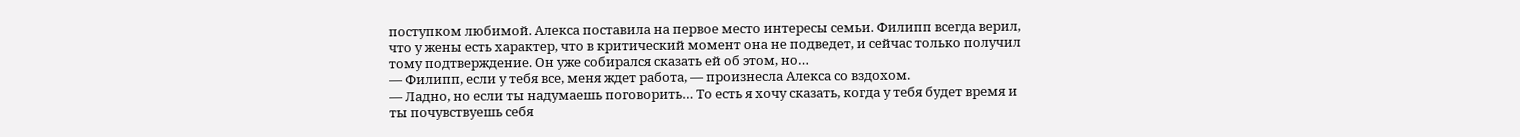поступком любимой. Алекса поставила на первое место интересы семьи. Филипп всегда верил, что у жены есть характер, что в критический момент она не подведет, и сейчас только получил тому подтверждение. Он уже собирался сказать ей об этом, но…
— Филипп, если у тебя все, меня ждет работа, — произнесла Алекса со вздохом.
— Ладно, но если ты надумаешь поговорить… То есть я хочу сказать, когда у тебя будет время и ты почувствуешь себя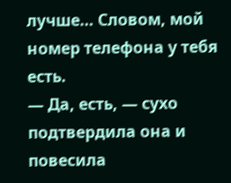лучше… Словом, мой номер телефона у тебя есть.
— Да, есть, — сухо подтвердила она и повесила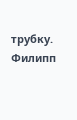трубку.
Филипп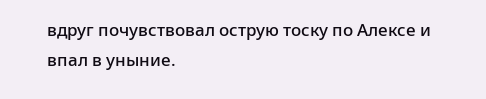вдруг почувствовал острую тоску по Алексе и впал в уныние.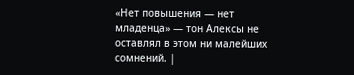«Нет повышения — нет младенца» — тон Алексы не оставлял в этом ни малейших сомнений. |